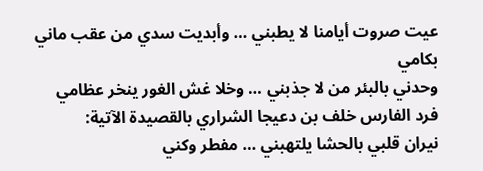عيت صروت أيامنا لا يطبني … وأبديت سدي من عقب ماني بكامي
وحدني بالبئر من لا جذبني … وخلا غش الغور ينخر عظامي
فرد الفارس خلف بن دعيجا الشراري بالقصيدة الآتية:
نيران قلبي بالحشا يلتهبني … مفطر وكني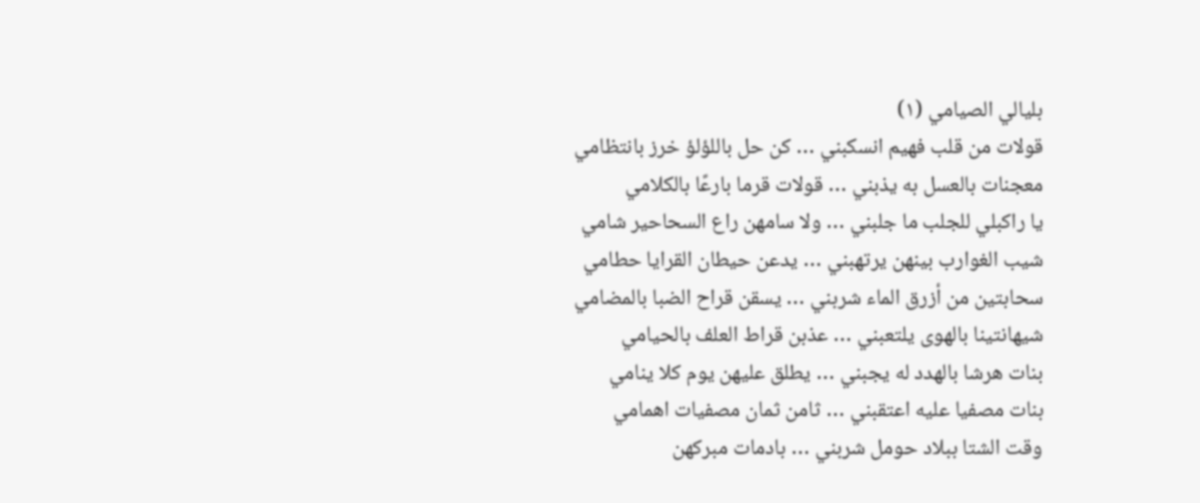بليالي الصيامي (١)
قولات من قلب فهيم انسكبني … كن حل باللؤلؤ خرز بانتظامي
معجنات بالعسل به يذبني … قولات قرما بارعًا بالكلامي
يا راكبلي للجلب ما جلبني … ولا سامهن راع السحاحير شامي
شيب الغوارب بينهن يرتهبني … يدعن حيطان القرايا حطامي
سحابتين من أزرق الماء شربني … يسقن قراح الضبا بالمضامي
شيهانتينا بالهوى يلتعبني … عذبن قراط العلف بالحيامي
بنات هرشا بالهدد له يجبني … يطلق عليهن يوم كلا ينامي
بنات مصفيا عليه اعتقبني … ثامن ثمان مصفيات اهمامي
وقت الشتا ببلاد حومل شربني … بادمات مبركهن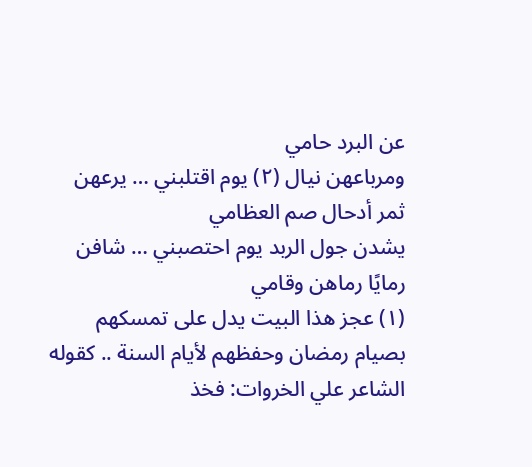عن البرد حامي
ومرباعهن نيال (٢) يوم اقتلبني … يرعهن ثمر أدحال صم العظامي
يشدن جول الربد يوم احتصبني … شافن رمايًا رماهن وقامي
(١) عجز هذا البيت يدل على تمسكهم بصيام رمضان وحفظهم لأيام السنة .. كقوله الشاعر علي الخروات: فخذ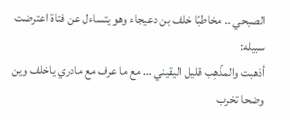الصبحي .. مخاطبًا خلف بن دعيجاء وهو يتساءل عن فتاة اعترضت سبيله:
أذهبت والمذّهِب قليل اليقيني … مع ما عرف مع مادري ياخلف وين
وضحا تخرب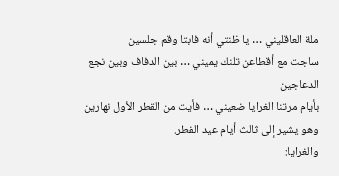ملة العاقليني … يا ظنتي أنه فابتا وقم جلسين
ساجت مع أقطاعن تلنك يميني … بين الدفاف وبين نجع الدعاجين
بأيام مرتنا الغرايا ضعيني … فأيت من القطر الأول نهارين
وهو يشير إلى ثالث أيام عيد الفطر.
والغرايا: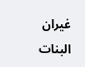غيران البنات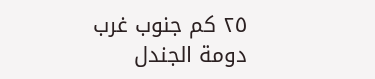٢٥ كم جنوب غرب دومة الجندل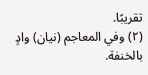تقريبًا.
(٢) وفي المعاجم (نيان) وادٍ بالخنفة.